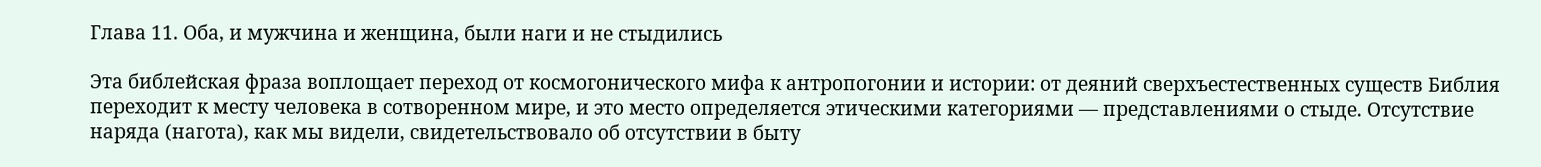Глава 11. Оба, и мужчина и женщина, были наги и не стыдились

Эта библейская фраза воплощает переход от космогонического мифа к антропогонии и истории: от деяний сверхъестественных существ Библия переходит к месту человека в сотворенном мире, и это место определяется этическими категориями — представлениями о стыде. Отсутствие наряда (нагота), как мы видели, свидетельствовало об отсутствии в быту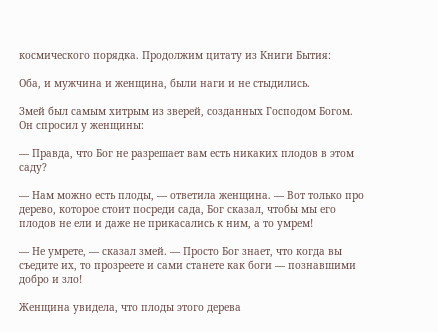космического порядка. Продолжим цитату из Книги Бытия:

Оба, и мужчина и женщина, были наги и не стыдились.

Змей был самым хитрым из зверей, созданных Господом Богом. Он спросил у женщины:

— Правда, что Бог не разрешает вам есть никаких плодов в этом саду?

— Нам можно есть плоды, — ответила женщина. — Вот только про дерево, которое стоит посреди сада, Бог сказал, чтобы мы его плодов не ели и даже не прикасались к ним, а то умрем!

— Не умрете, — сказал змей. — Просто Бог знает, что когда вы съедите их, то прозреете и сами станете как боги — познавшими добро и зло!

Женщина увидела, что плоды этого дерева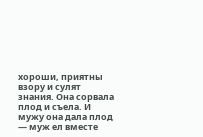хороши, приятны взору и сулят знания. Она сорвала плод и съела. И мужу она дала плод — муж ел вместе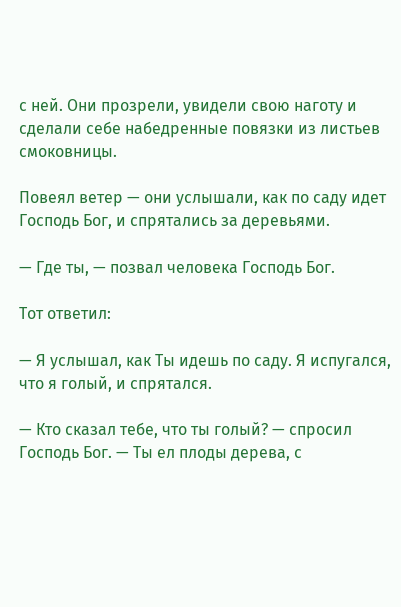с ней. Они прозрели, увидели свою наготу и сделали себе набедренные повязки из листьев смоковницы.

Повеял ветер — они услышали, как по саду идет Господь Бог, и спрятались за деревьями.

— Где ты, — позвал человека Господь Бог.

Тот ответил:

— Я услышал, как Ты идешь по саду. Я испугался, что я голый, и спрятался.

— Кто сказал тебе, что ты голый? — спросил Господь Бог. — Ты ел плоды дерева, с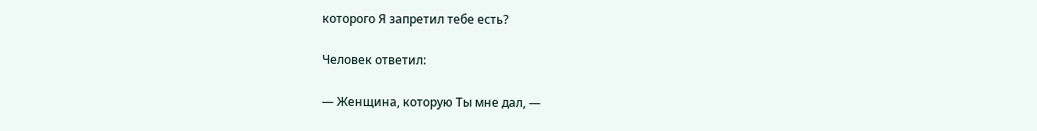которого Я запретил тебе есть?

Человек ответил:

— Женщина, которую Ты мне дал, —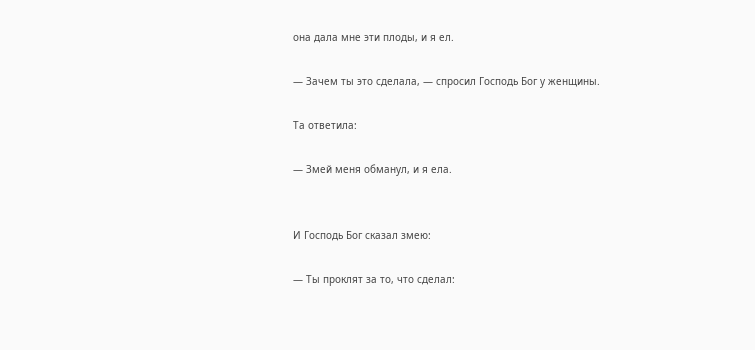она дала мне эти плоды, и я ел.

— Зачем ты это сделала, — спросил Господь Бог у женщины.

Та ответила:

— Змей меня обманул, и я ела.


И Господь Бог сказал змею:

— Ты проклят за то, что сделал: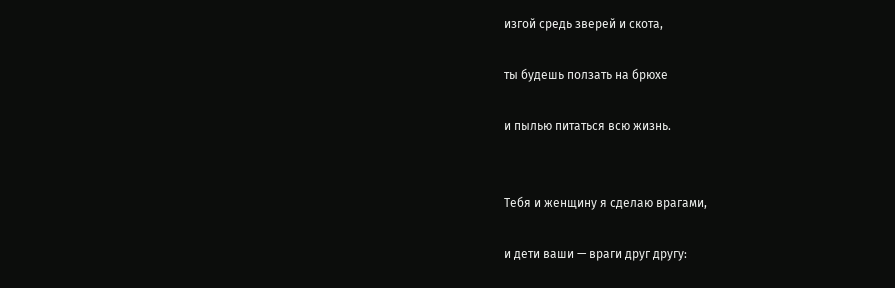изгой средь зверей и скота,

ты будешь ползать на брюхе

и пылью питаться всю жизнь.


Тебя и женщину я сделаю врагами,

и дети ваши — враги друг другу: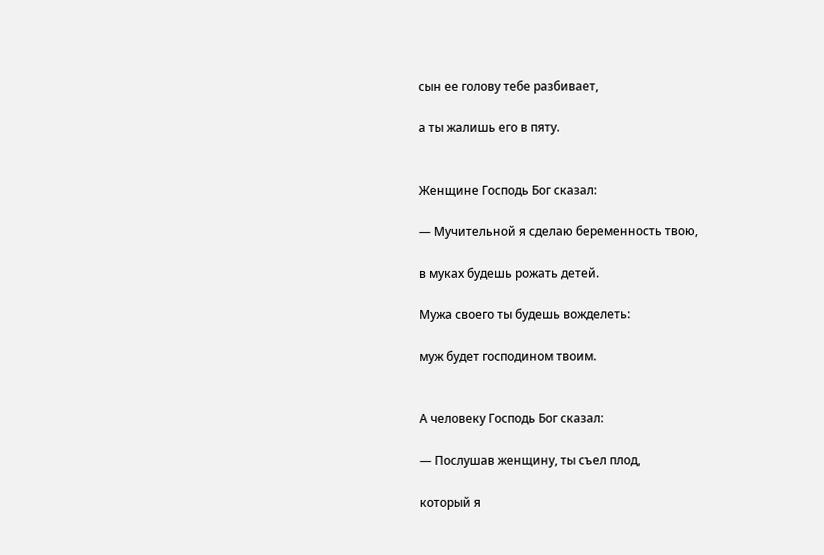сын ее голову тебе разбивает,

а ты жалишь его в пяту.


Женщине Господь Бог сказал:

— Мучительной я сделаю беременность твою,

в муках будешь рожать детей.

Мужа своего ты будешь вожделеть:

муж будет господином твоим.


А человеку Господь Бог сказал:

— Послушав женщину, ты съел плод,

который я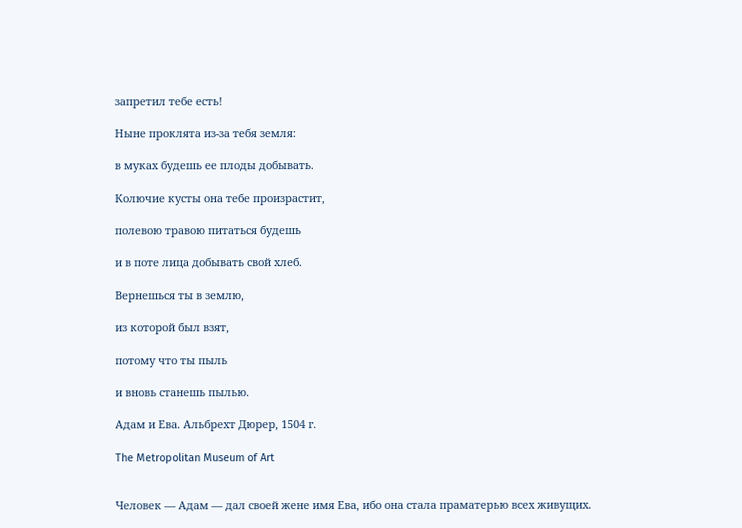запретил тебе есть!

Ныне проклята из-за тебя земля:

в муках будешь ее плоды добывать.

Колючие кусты она тебе произрастит,

полевою травою питаться будешь

и в поте лица добывать свой хлеб.

Вернешься ты в землю,

из которой был взят,

потому что ты пыль

и вновь станешь пылью.

Адам и Ева. Альбрехт Дюрер, 1504 г.

The Metropolitan Museum of Art


Человек — Адам — дал своей жене имя Ева, ибо она стала праматерью всех живущих.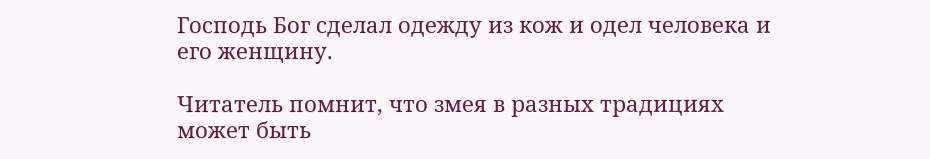Господь Бог сделал одежду из кож и одел человека и его женщину.

Читатель помнит, что змея в разных традициях может быть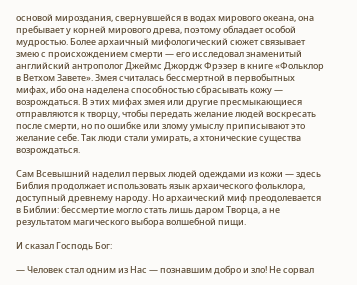основой мироздания, свернувшейся в водах мирового океана, она пребывает у корней мирового древа, поэтому обладает особой мудростью. Более архаичный мифологический сюжет связывает змею с происхождением смерти — его исследовал знаменитый английский антрополог Джеймс Джордж Фрэзер в книге «Фольклор в Ветхом Завете». Змея считалась бессмертной в первобытных мифах, ибо она наделена способностью сбрасывать кожу — возрождаться. В этих мифах змея или другие пресмыкающиеся отправляются к творцу, чтобы передать желание людей воскресать после смерти, но по ошибке или злому умыслу приписывают это желание себе. Так люди стали умирать, а хтонические существа возрождаться.

Сам Всевышний наделил первых людей одеждами из кожи — здесь Библия продолжает использовать язык архаического фольклора, доступный древнему народу. Но архаический миф преодолевается в Библии: бессмертие могло стать лишь даром Творца, а не результатом магического выбора волшебной пищи.

И сказал Господь Бог:

— Человек стал одним из Нас — познавшим добро и зло! Не сорвал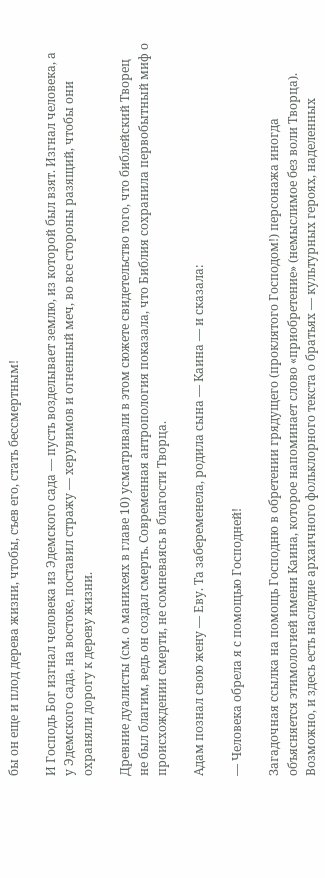бы он еще и плод дерева жизни, чтобы, съев его, стать бессмертным!

И Господь Бог изгнал человека из Эдемского сада — пусть возделывает землю, из которой был взят. Изгнал человека, а у Эдемского сада, на востоке, поставил стражу — херувимов и огненный меч, во все стороны разящий, чтобы они охраняли дорогу к дереву жизни.

Древние дуалисты (см. о манихеях в главе 10) усматривали в этом сюжете свидетельство того, что библейский Творец не был благим, ведь он создал смерть. Современная антропология показала, что Библия сохранила первобытный миф о происхождении смерти, не сомневаясь в благости Творца.

Адам познал свою жену — Еву. Та забеременела, родила сына — Каина — и сказала:

— Человека обрела я с помощью Господней!

Загадочная ссылка на помощь Господню в обретении грядущего (проклятого Господом!) персонажа иногда объясняется этимологией имени Каина, которое напоминает слово «приобретение» (немыслимое без воли Творца). Возможно, и здесь есть наследие архаичного фольклорного текста о братьях — культурных героях, наделенных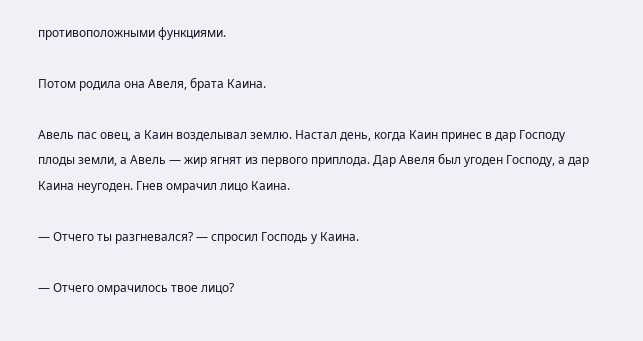противоположными функциями.

Потом родила она Авеля, брата Каина.

Авель пас овец, а Каин возделывал землю. Настал день, когда Каин принес в дар Господу плоды земли, а Авель — жир ягнят из первого приплода. Дар Авеля был угоден Господу, а дар Каина неугоден. Гнев омрачил лицо Каина.

— Отчего ты разгневался? — спросил Господь у Каина.

— Отчего омрачилось твое лицо?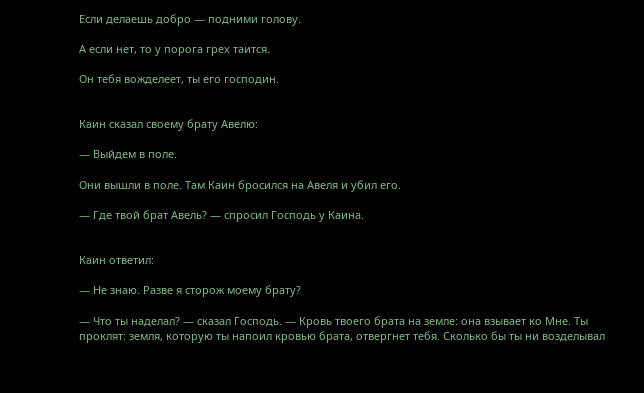Если делаешь добро — подними голову.

А если нет, то у порога грех таится.

Он тебя вожделеет, ты его господин.


Каин сказал своему брату Авелю:

— Выйдем в поле.

Они вышли в поле. Там Каин бросился на Авеля и убил его.

— Где твой брат Авель? — спросил Господь у Каина.


Каин ответил:

— Не знаю. Разве я сторож моему брату?

— Что ты наделал? — сказал Господь. — Кровь твоего брата на земле: она взывает ко Мне. Ты проклят: земля, которую ты напоил кровью брата, отвергнет тебя. Сколько бы ты ни возделывал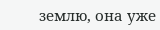землю, она уже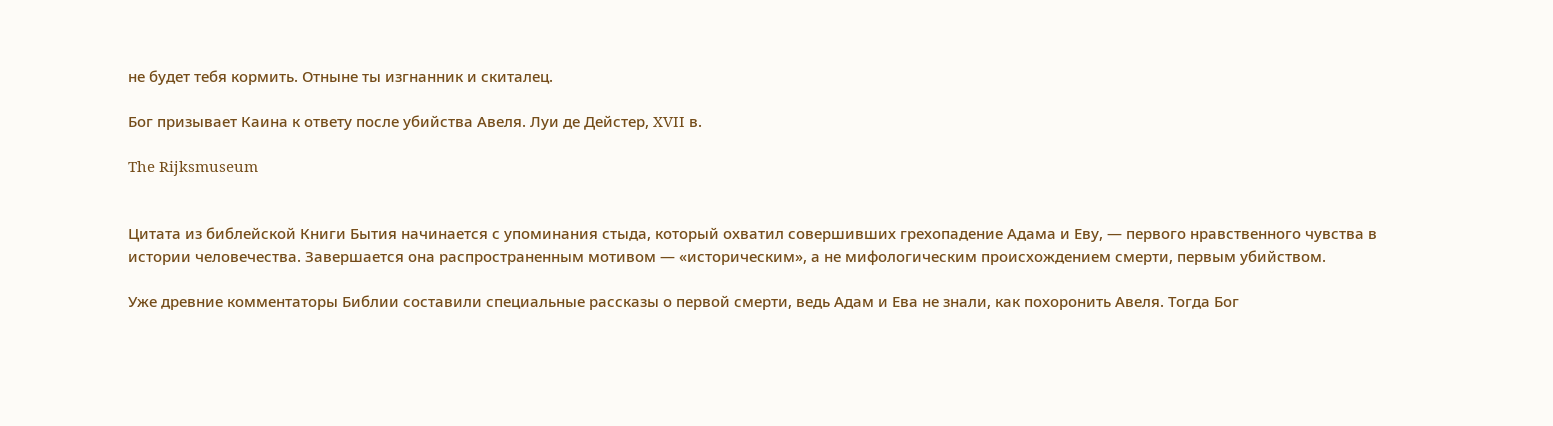не будет тебя кормить. Отныне ты изгнанник и скиталец.

Бог призывает Каина к ответу после убийства Авеля. Луи де Дейстер, XVII в.

The Rijksmuseum


Цитата из библейской Книги Бытия начинается с упоминания стыда, который охватил совершивших грехопадение Адама и Еву, — первого нравственного чувства в истории человечества. Завершается она распространенным мотивом — «историческим», а не мифологическим происхождением смерти, первым убийством.

Уже древние комментаторы Библии составили специальные рассказы о первой смерти, ведь Адам и Ева не знали, как похоронить Авеля. Тогда Бог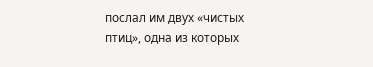послал им двух «чистых птиц», одна из которых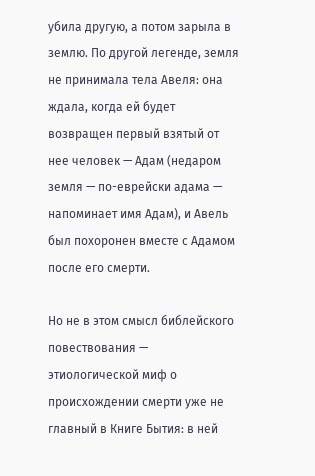убила другую, а потом зарыла в землю. По другой легенде, земля не принимала тела Авеля: она ждала, когда ей будет возвращен первый взятый от нее человек — Адам (недаром земля — по-еврейски адама — напоминает имя Адам), и Авель был похоронен вместе с Адамом после его смерти.

Но не в этом смысл библейского повествования — этиологической миф о происхождении смерти уже не главный в Книге Бытия: в ней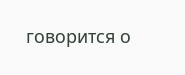говорится о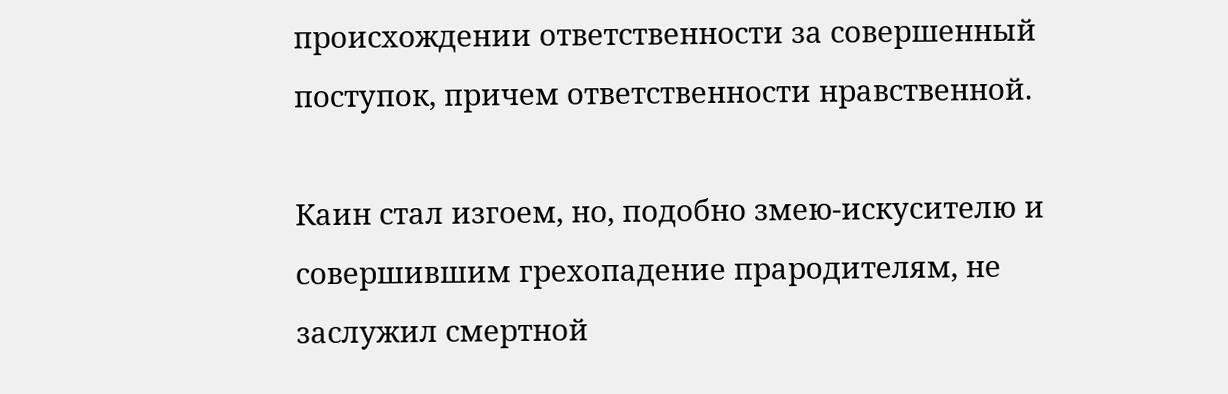происхождении ответственности за совершенный поступок, причем ответственности нравственной.

Каин стал изгоем, но, подобно змею-искусителю и совершившим грехопадение прародителям, не заслужил смертной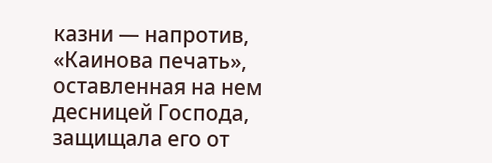казни — напротив, «Каинова печать», оставленная на нем десницей Господа, защищала его от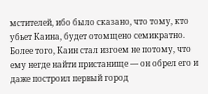мстителей, ибо было сказано, что тому, кто убьет Каина, будет отомщено семикратно. Более того, Каин стал изгоем не потому, что ему негде найти пристанище — он обрел его и даже построил первый город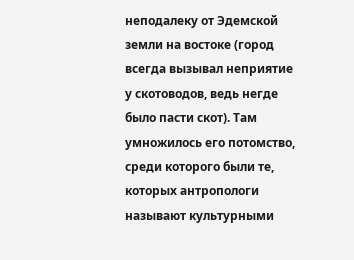неподалеку от Эдемской земли на востоке (город всегда вызывал неприятие у скотоводов, ведь негде было пасти скот). Там умножилось его потомство, среди которого были те, которых антропологи называют культурными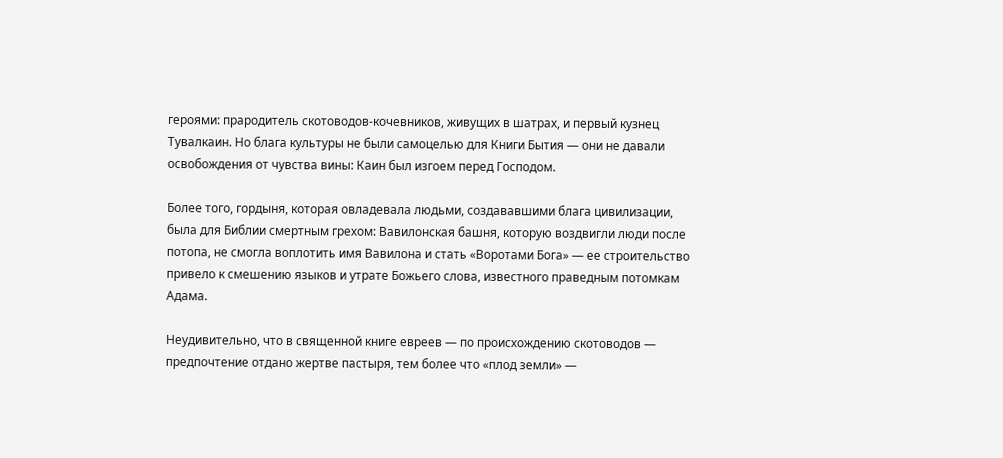героями: прародитель скотоводов-кочевников, живущих в шатрах, и первый кузнец Тувалкаин. Но блага культуры не были самоцелью для Книги Бытия — они не давали освобождения от чувства вины: Каин был изгоем перед Господом.

Более того, гордыня, которая овладевала людьми, создававшими блага цивилизации, была для Библии смертным грехом: Вавилонская башня, которую воздвигли люди после потопа, не смогла воплотить имя Вавилона и стать «Воротами Бога» — ее строительство привело к смешению языков и утрате Божьего слова, известного праведным потомкам Адама.

Неудивительно, что в священной книге евреев — по происхождению скотоводов — предпочтение отдано жертве пастыря, тем более что «плод земли» —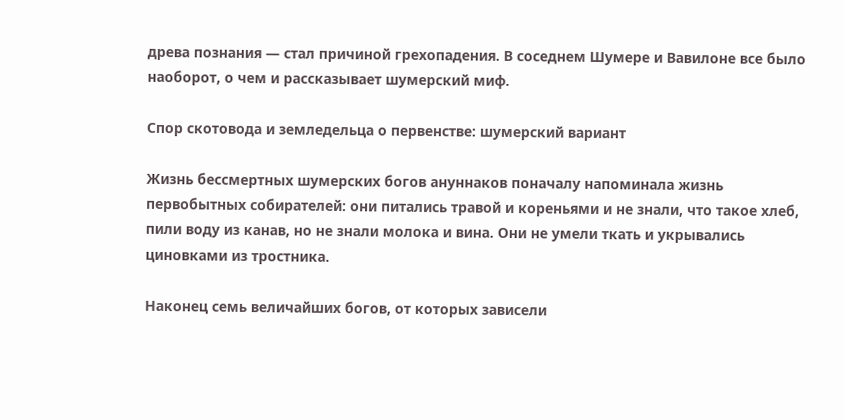древа познания — стал причиной грехопадения. В соседнем Шумере и Вавилоне все было наоборот, о чем и рассказывает шумерский миф.

Спор скотовода и земледельца о первенстве: шумерский вариант

Жизнь бессмертных шумерских богов ануннаков поначалу напоминала жизнь первобытных собирателей: они питались травой и кореньями и не знали, что такое хлеб, пили воду из канав, но не знали молока и вина. Они не умели ткать и укрывались циновками из тростника.

Наконец семь величайших богов, от которых зависели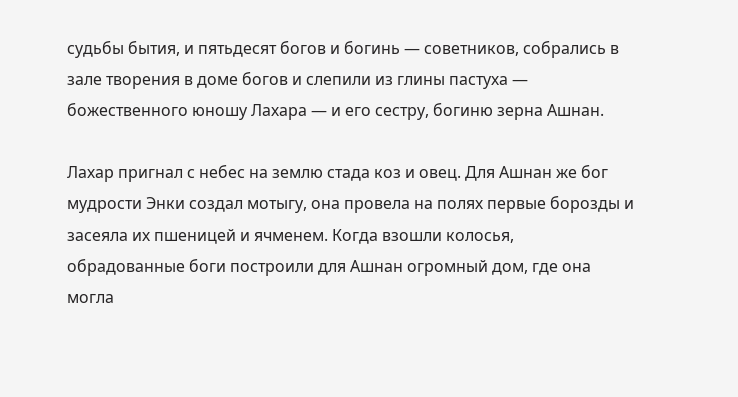судьбы бытия, и пятьдесят богов и богинь — советников, собрались в зале творения в доме богов и слепили из глины пастуха — божественного юношу Лахара — и его сестру, богиню зерна Ашнан.

Лахар пригнал с небес на землю стада коз и овец. Для Ашнан же бог мудрости Энки создал мотыгу, она провела на полях первые борозды и засеяла их пшеницей и ячменем. Когда взошли колосья, обрадованные боги построили для Ашнан огромный дом, где она могла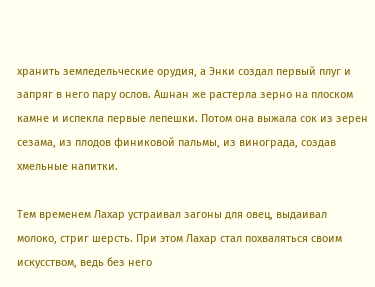хранить земледельческие орудия, а Энки создал первый плуг и запряг в него пару ослов. Ашнан же растерла зерно на плоском камне и испекла первые лепешки. Потом она выжала сок из зерен сезама, из плодов финиковой пальмы, из винограда, создав хмельные напитки.

Тем временем Лахар устраивал загоны для овец, выдаивал молоко, стриг шерсть. При этом Лахар стал похваляться своим искусством, ведь без него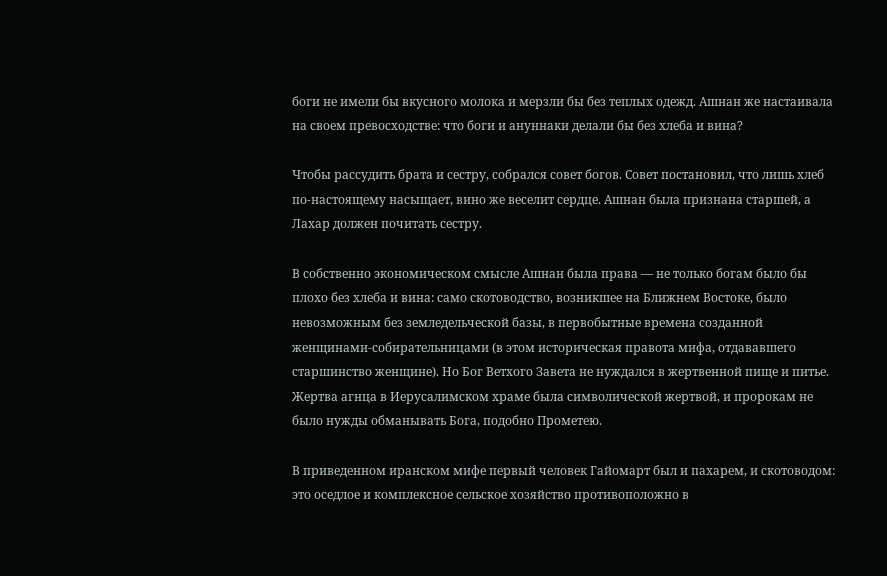боги не имели бы вкусного молока и мерзли бы без теплых одежд. Ашнан же настаивала на своем превосходстве: что боги и ануннаки делали бы без хлеба и вина?

Чтобы рассудить брата и сестру, собрался совет богов. Совет постановил, что лишь хлеб по-настоящему насыщает, вино же веселит сердце. Ашнан была признана старшей, а Лахар должен почитать сестру.

В собственно экономическом смысле Ашнан была права — не только богам было бы плохо без хлеба и вина: само скотоводство, возникшее на Ближнем Востоке, было невозможным без земледельческой базы, в первобытные времена созданной женщинами-собирательницами (в этом историческая правота мифа, отдававшего старшинство женщине). Но Бог Ветхого Завета не нуждался в жертвенной пище и питье. Жертва агнца в Иерусалимском храме была символической жертвой, и пророкам не было нужды обманывать Бога, подобно Прометею.

В приведенном иранском мифе первый человек Гайомарт был и пахарем, и скотоводом: это оседлое и комплексное сельское хозяйство противоположно в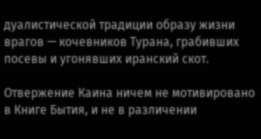дуалистической традиции образу жизни врагов — кочевников Турана, грабивших посевы и угонявших иранский скот.

Отвержение Каина ничем не мотивировано в Книге Бытия, и не в различении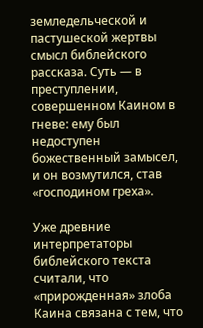земледельческой и пастушеской жертвы смысл библейского рассказа. Суть — в преступлении, совершенном Каином в гневе: ему был недоступен божественный замысел, и он возмутился, став «господином греха».

Уже древние интерпретаторы библейского текста считали, что «прирожденная» злоба Каина связана с тем, что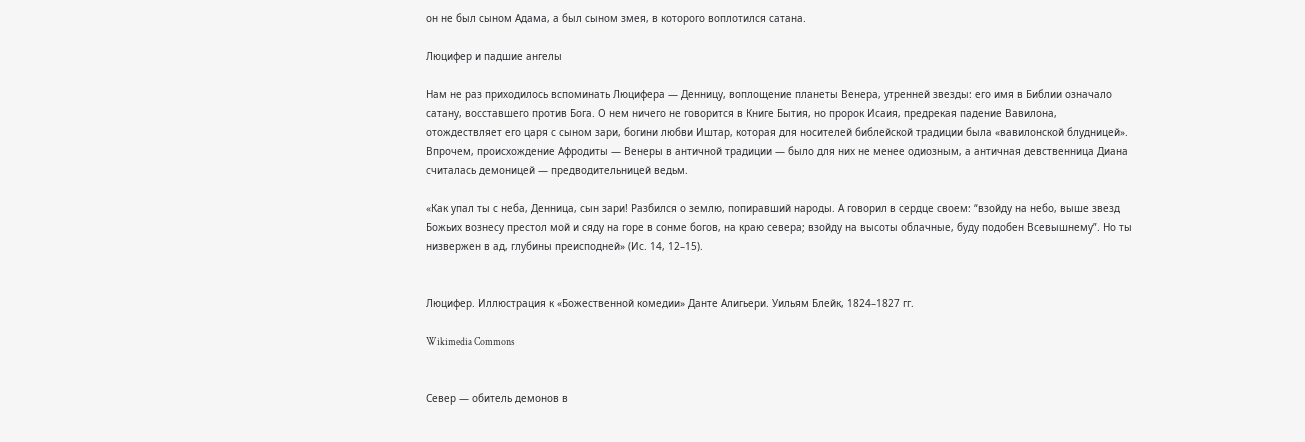он не был сыном Адама, а был сыном змея, в которого воплотился сатана.

Люцифер и падшие ангелы

Нам не раз приходилось вспоминать Люцифера — Денницу, воплощение планеты Венера, утренней звезды: его имя в Библии означало сатану, восставшего против Бога. О нем ничего не говорится в Книге Бытия, но пророк Исаия, предрекая падение Вавилона, отождествляет его царя с сыном зари, богини любви Иштар, которая для носителей библейской традиции была «вавилонской блудницей». Впрочем, происхождение Афродиты — Венеры в античной традиции — было для них не менее одиозным, а античная девственница Диана считалась демоницей — предводительницей ведьм.

«Как упал ты с неба, Денница, сын зари! Разбился о землю, попиравший народы. А говорил в сердце своем: “взойду на небо, выше звезд Божьих вознесу престол мой и сяду на горе в сонме богов, на краю севера; взойду на высоты облачные, буду подобен Всевышнему”. Но ты низвержен в ад, глубины преисподней» (Ис. 14, 12–15).


Люцифер. Иллюстрация к «Божественной комедии» Данте Алигьери. Уильям Блейк, 1824–1827 гг.

Wikimedia Commons


Север — обитель демонов в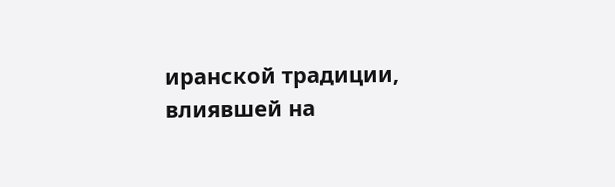иранской традиции, влиявшей на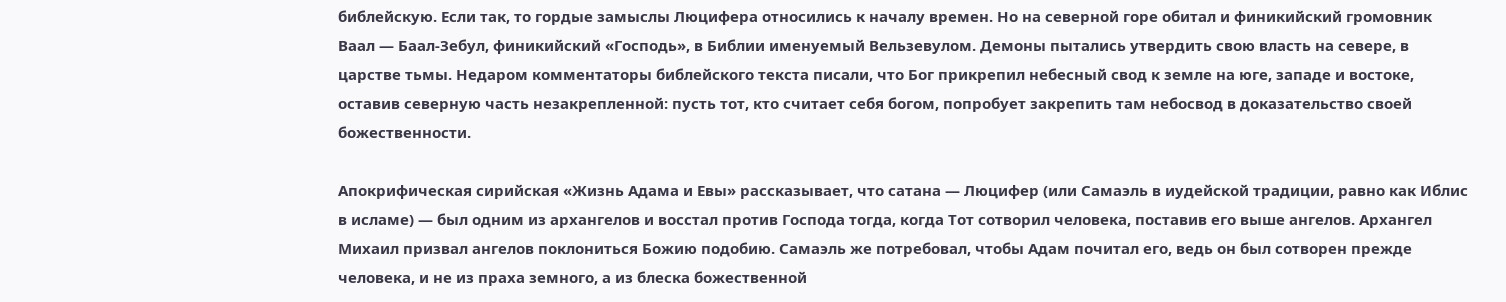библейскую. Если так, то гордые замыслы Люцифера относились к началу времен. Но на северной горе обитал и финикийский громовник Ваал — Баал-Зебул, финикийский «Господь», в Библии именуемый Вельзевулом. Демоны пытались утвердить свою власть на севере, в царстве тьмы. Недаром комментаторы библейского текста писали, что Бог прикрепил небесный свод к земле на юге, западе и востоке, оставив северную часть незакрепленной: пусть тот, кто считает себя богом, попробует закрепить там небосвод в доказательство своей божественности.

Апокрифическая сирийская «Жизнь Адама и Евы» рассказывает, что сатана — Люцифер (или Самаэль в иудейской традиции, равно как Иблис в исламе) — был одним из архангелов и восстал против Господа тогда, когда Тот сотворил человека, поставив его выше ангелов. Архангел Михаил призвал ангелов поклониться Божию подобию. Самаэль же потребовал, чтобы Адам почитал его, ведь он был сотворен прежде человека, и не из праха земного, а из блеска божественной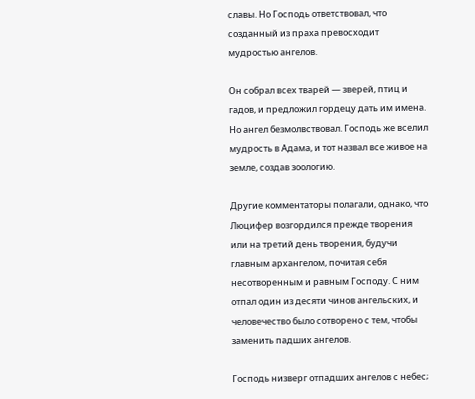славы. Но Господь ответствовал, что созданный из праха превосходит мудростью ангелов.

Он собрал всех тварей — зверей, птиц и гадов, и предложил гордецу дать им имена. Но ангел безмолвствовал. Господь же вселил мудрость в Адама, и тот назвал все живое на земле, создав зоологию.

Другие комментаторы полагали, однако, что Люцифер возгордился прежде творения или на третий день творения, будучи главным архангелом, почитая себя несотворенным и равным Господу. С ним отпал один из десяти чинов ангельских, и человечество было сотворено с тем, чтобы заменить падших ангелов.

Господь низверг отпадших ангелов с небес;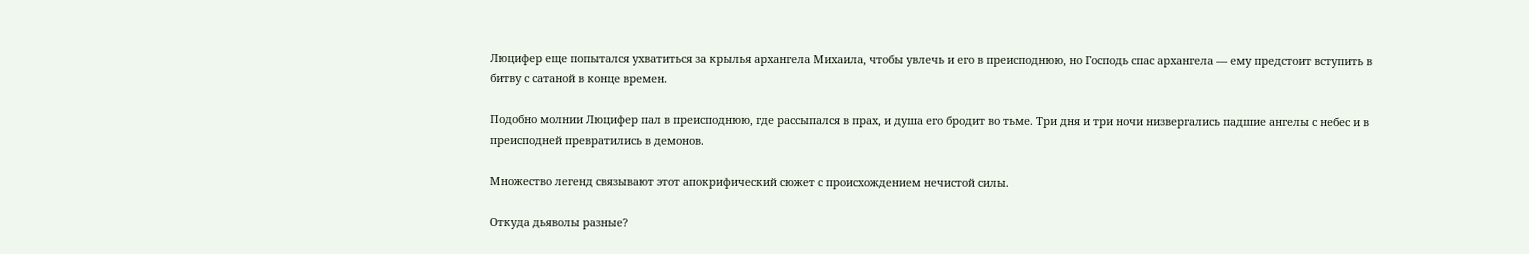Люцифер еще попытался ухватиться за крылья архангела Михаила, чтобы увлечь и его в преисподнюю, но Господь спас архангела — ему предстоит вступить в битву с сатаной в конце времен.

Подобно молнии Люцифер пал в преисподнюю, где рассыпался в прах, и душа его бродит во тьме. Три дня и три ночи низвергались падшие ангелы с небес и в преисподней превратились в демонов.

Множество легенд связывают этот апокрифический сюжет с происхождением нечистой силы.

Откуда дьяволы разные?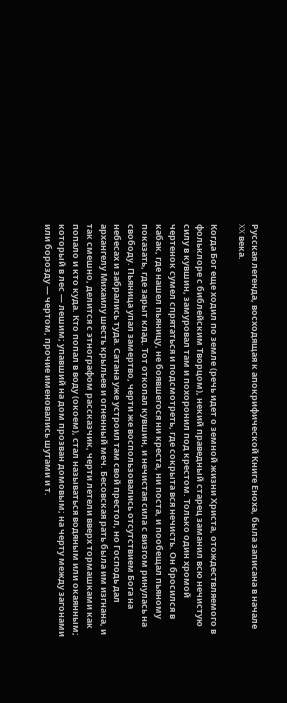Русская легенда, восходящая к апокрифической Книге Еноха, была записана в начале XX века.

Когда Бог еще ходил по земле (речь идет о земной жизни Христа, отождествляемого в фольклоре с библейским Творцом), некий праведный старец заманил всю нечистую силу в кувшин, замуровал там и похоронил под крестом. Только один хромой чертенок сумел спрятаться и подсмотреть, где сокрыта вся нечисть. Он бросился в кабак, где нашел пьяницу, не боявшегося ни креста, ни поста, и пообещал пьяному показать, где зарыт клад. Тот откопал кувшин, и нечистая сила с визгом ринулась на свободу. Пьяница упал замертво, черти же воспользовались отсутствием Бога на небесах и забрались туда. Сатана уже устроил там свой престол, но Господь дал архангелу Михаилу шесть крыльев и огненный меч. Бесовская рать была им изгнана, и так смешно, делится с этнографом рассказчик, черти летели вверх тормашками как попало и кто куда. Кто попал в воду (окоем), стал называться водяным или окаянным; который в лес — лешим; упавший на дом прозван домовым; на черту между загонами или борозду — чертом, прочие именовались шутами и т.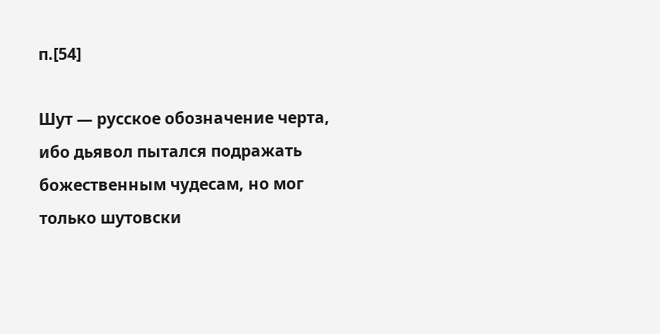п.[54]

Шут — русское обозначение черта, ибо дьявол пытался подражать божественным чудесам, но мог только шутовски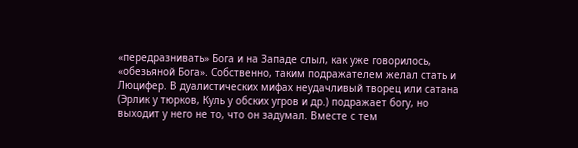«передразнивать» Бога и на Западе слыл, как уже говорилось, «обезьяной Бога». Собственно, таким подражателем желал стать и Люцифер. В дуалистических мифах неудачливый творец или сатана (Эрлик у тюрков, Куль у обских угров и др.) подражает богу, но выходит у него не то, что он задумал. Вместе с тем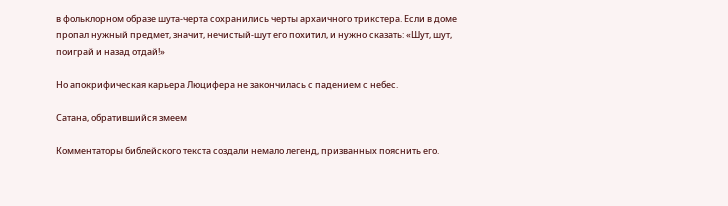в фольклорном образе шута-черта сохранились черты архаичного трикстера. Если в доме пропал нужный предмет, значит, нечистый-шут его похитил, и нужно сказать: «Шут, шут, поиграй и назад отдай!»

Но апокрифическая карьера Люцифера не закончилась с падением с небес.

Сатана, обратившийся змеем

Комментаторы библейского текста создали немало легенд, призванных пояснить его.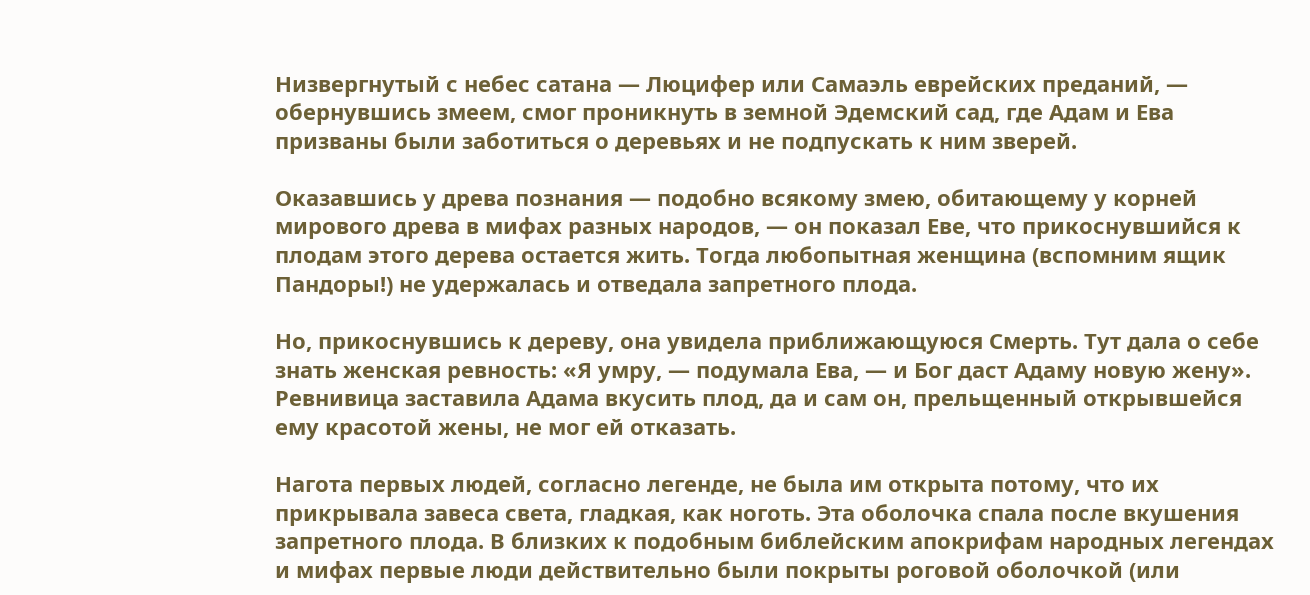Низвергнутый с небес сатана — Люцифер или Самаэль еврейских преданий, — обернувшись змеем, смог проникнуть в земной Эдемский сад, где Адам и Ева призваны были заботиться о деревьях и не подпускать к ним зверей.

Оказавшись у древа познания — подобно всякому змею, обитающему у корней мирового древа в мифах разных народов, — он показал Еве, что прикоснувшийся к плодам этого дерева остается жить. Тогда любопытная женщина (вспомним ящик Пандоры!) не удержалась и отведала запретного плода.

Но, прикоснувшись к дереву, она увидела приближающуюся Смерть. Тут дала о себе знать женская ревность: «Я умру, — подумала Ева, — и Бог даст Адаму новую жену». Ревнивица заставила Адама вкусить плод, да и сам он, прельщенный открывшейся ему красотой жены, не мог ей отказать.

Нагота первых людей, согласно легенде, не была им открыта потому, что их прикрывала завеса света, гладкая, как ноготь. Эта оболочка спала после вкушения запретного плода. В близких к подобным библейским апокрифам народных легендах и мифах первые люди действительно были покрыты роговой оболочкой (или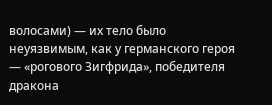волосами) — их тело было неуязвимым, как у германского героя — «рогового Зигфрида», победителя дракона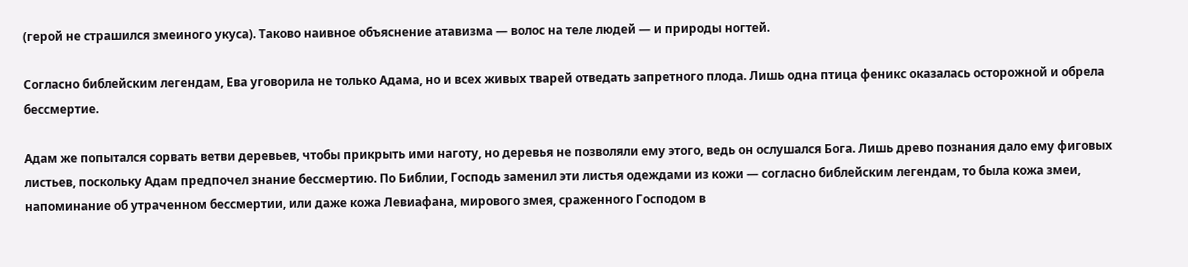(герой не страшился змеиного укуса). Таково наивное объяснение атавизма — волос на теле людей — и природы ногтей.

Согласно библейским легендам, Ева уговорила не только Адама, но и всех живых тварей отведать запретного плода. Лишь одна птица феникс оказалась осторожной и обрела бессмертие.

Адам же попытался сорвать ветви деревьев, чтобы прикрыть ими наготу, но деревья не позволяли ему этого, ведь он ослушался Бога. Лишь древо познания дало ему фиговых листьев, поскольку Адам предпочел знание бессмертию. По Библии, Господь заменил эти листья одеждами из кожи — согласно библейским легендам, то была кожа змеи, напоминание об утраченном бессмертии, или даже кожа Левиафана, мирового змея, сраженного Господом в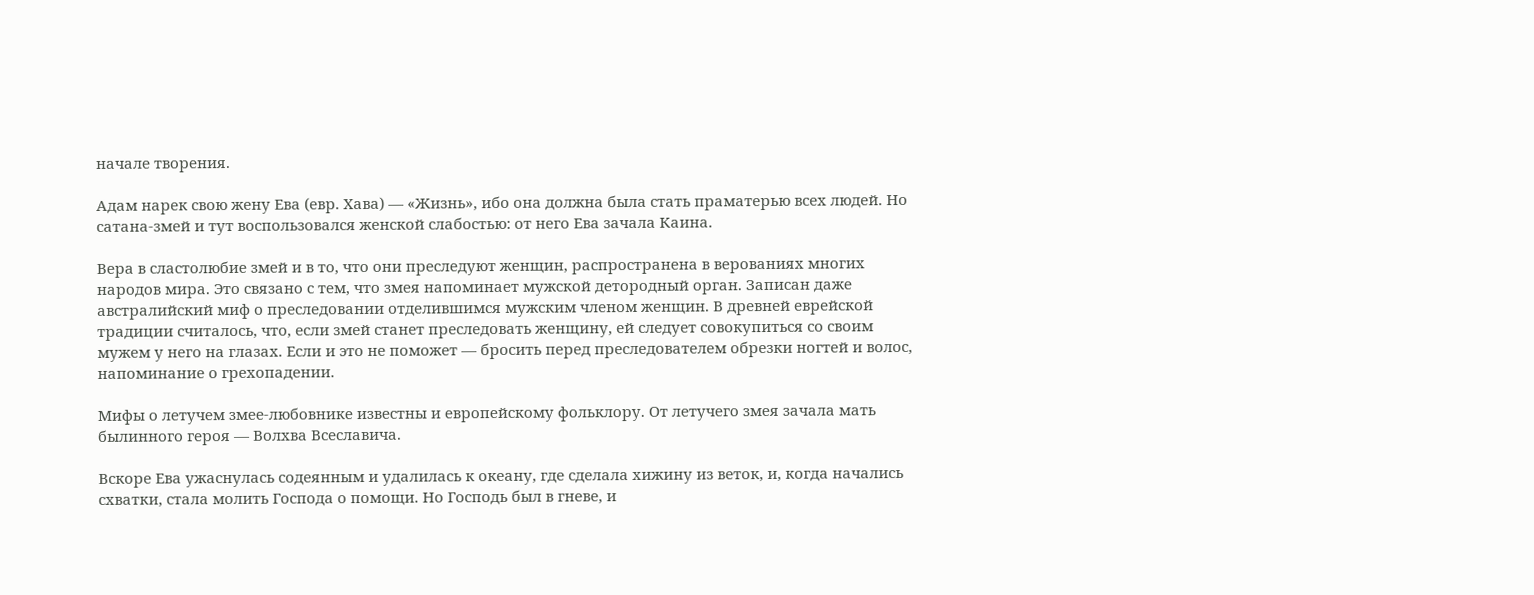начале творения.

Адам нарек свою жену Ева (евр. Хава) — «Жизнь», ибо она должна была стать праматерью всех людей. Но сатана-змей и тут воспользовался женской слабостью: от него Ева зачала Каина.

Вера в сластолюбие змей и в то, что они преследуют женщин, распространена в верованиях многих народов мира. Это связано с тем, что змея напоминает мужской детородный орган. Записан даже австралийский миф о преследовании отделившимся мужским членом женщин. В древней еврейской традиции считалось, что, если змей станет преследовать женщину, ей следует совокупиться со своим мужем у него на глазах. Если и это не поможет — бросить перед преследователем обрезки ногтей и волос, напоминание о грехопадении.

Мифы о летучем змее-любовнике известны и европейскому фольклору. От летучего змея зачала мать былинного героя — Волхва Всеславича.

Вскоре Ева ужаснулась содеянным и удалилась к океану, где сделала хижину из веток, и, когда начались схватки, стала молить Господа о помощи. Но Господь был в гневе, и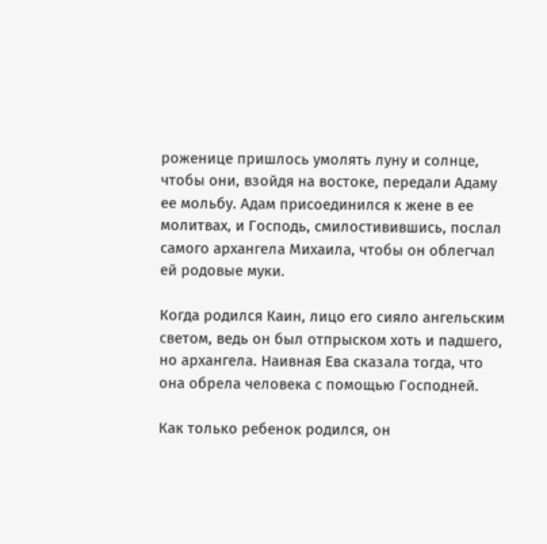роженице пришлось умолять луну и солнце, чтобы они, взойдя на востоке, передали Адаму ее мольбу. Адам присоединился к жене в ее молитвах, и Господь, смилостивившись, послал самого архангела Михаила, чтобы он облегчал ей родовые муки.

Когда родился Каин, лицо его сияло ангельским светом, ведь он был отпрыском хоть и падшего, но архангела. Наивная Ева сказала тогда, что она обрела человека с помощью Господней.

Как только ребенок родился, он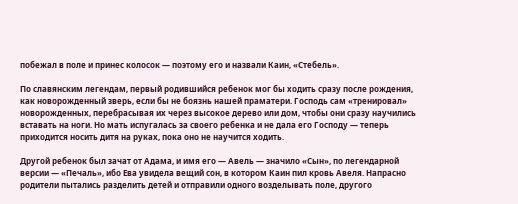побежал в поле и принес колосок — поэтому его и назвали Каин, «Стебель».

По славянским легендам, первый родившийся ребенок мог бы ходить сразу после рождения, как новорожденный зверь, если бы не боязнь нашей праматери. Господь сам «тренировал» новорожденных, перебрасывая их через высокое дерево или дом, чтобы они сразу научились вставать на ноги. Но мать испугалась за своего ребенка и не дала его Господу — теперь приходится носить дитя на руках, пока оно не научится ходить.

Другой ребенок был зачат от Адама, и имя его — Авель — значило «Сын», по легендарной версии — «Печаль», ибо Ева увидела вещий сон, в котором Каин пил кровь Авеля. Напрасно родители пытались разделить детей и отправили одного возделывать поле, другого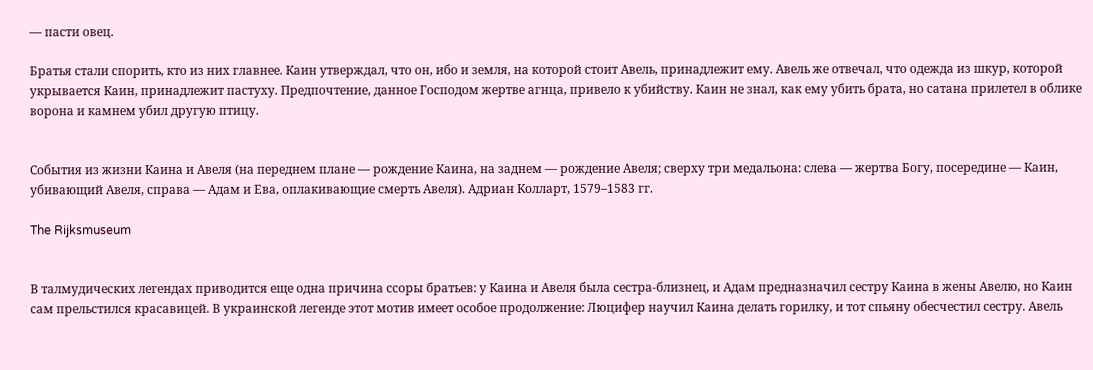— пасти овец.

Братья стали спорить, кто из них главнее. Каин утверждал, что он, ибо и земля, на которой стоит Авель, принадлежит ему. Авель же отвечал, что одежда из шкур, которой укрывается Каин, принадлежит пастуху. Предпочтение, данное Господом жертве агнца, привело к убийству. Каин не знал, как ему убить брата, но сатана прилетел в облике ворона и камнем убил другую птицу.


События из жизни Каина и Авеля (на переднем плане — рождение Каина, на заднем — рождение Авеля; сверху три медальона: слева — жертва Богу, посередине — Каин, убивающий Авеля, справа — Адам и Ева, оплакивающие смерть Авеля). Адриан Колларт, 1579–1583 гг.

The Rijksmuseum


В талмудических легендах приводится еще одна причина ссоры братьев: у Каина и Авеля была сестра-близнец, и Адам предназначил сестру Каина в жены Авелю, но Каин сам прельстился красавицей. В украинской легенде этот мотив имеет особое продолжение: Люцифер научил Каина делать горилку, и тот спьяну обесчестил сестру. Авель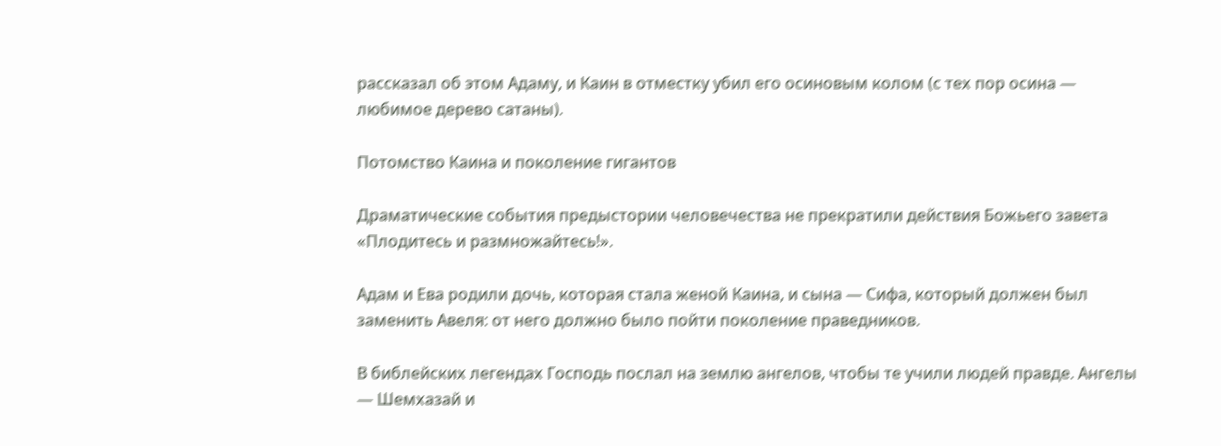рассказал об этом Адаму, и Каин в отместку убил его осиновым колом (с тех пор осина — любимое дерево сатаны).

Потомство Каина и поколение гигантов

Драматические события предыстории человечества не прекратили действия Божьего завета «Плодитесь и размножайтесь!».

Адам и Ева родили дочь, которая стала женой Каина, и сына — Сифа, который должен был заменить Авеля: от него должно было пойти поколение праведников.

В библейских легендах Господь послал на землю ангелов, чтобы те учили людей правде. Ангелы — Шемхазай и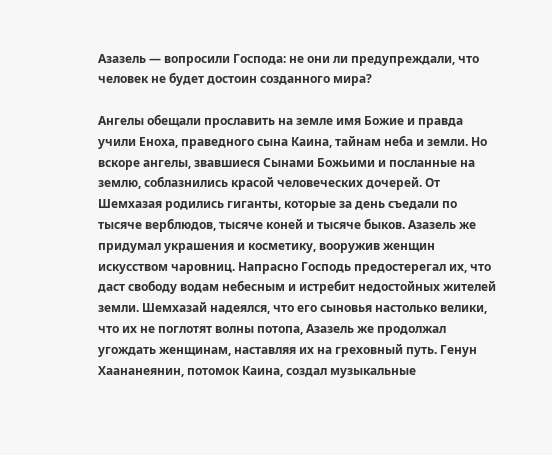Азазель — вопросили Господа: не они ли предупреждали, что человек не будет достоин созданного мира?

Ангелы обещали прославить на земле имя Божие и правда учили Еноха, праведного сына Каина, тайнам неба и земли. Но вскоре ангелы, звавшиеся Сынами Божьими и посланные на землю, соблазнились красой человеческих дочерей. От Шемхазая родились гиганты, которые за день съедали по тысяче верблюдов, тысяче коней и тысяче быков. Азазель же придумал украшения и косметику, вооружив женщин искусством чаровниц. Напрасно Господь предостерегал их, что даст свободу водам небесным и истребит недостойных жителей земли. Шемхазай надеялся, что его сыновья настолько велики, что их не поглотят волны потопа, Азазель же продолжал угождать женщинам, наставляя их на греховный путь. Генун Хаананеянин, потомок Каина, создал музыкальные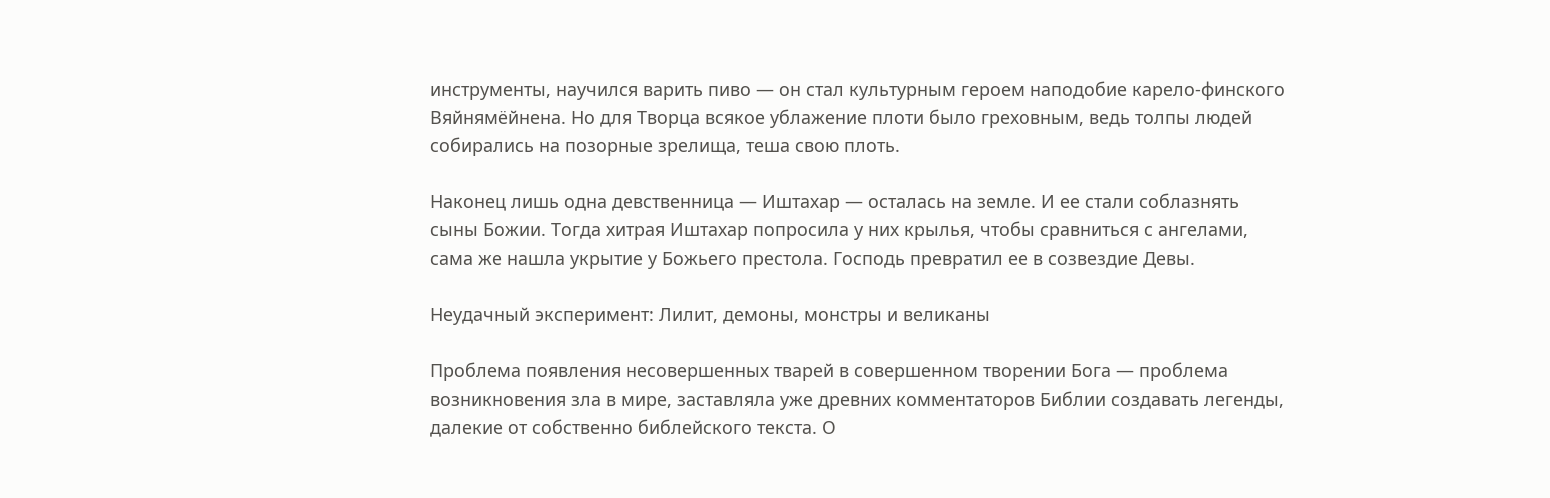инструменты, научился варить пиво — он стал культурным героем наподобие карело-финского Вяйнямёйнена. Но для Творца всякое ублажение плоти было греховным, ведь толпы людей собирались на позорные зрелища, теша свою плоть.

Наконец лишь одна девственница — Иштахар — осталась на земле. И ее стали соблазнять сыны Божии. Тогда хитрая Иштахар попросила у них крылья, чтобы сравниться с ангелами, сама же нашла укрытие у Божьего престола. Господь превратил ее в созвездие Девы.

Неудачный эксперимент: Лилит, демоны, монстры и великаны

Проблема появления несовершенных тварей в совершенном творении Бога — проблема возникновения зла в мире, заставляла уже древних комментаторов Библии создавать легенды, далекие от собственно библейского текста. О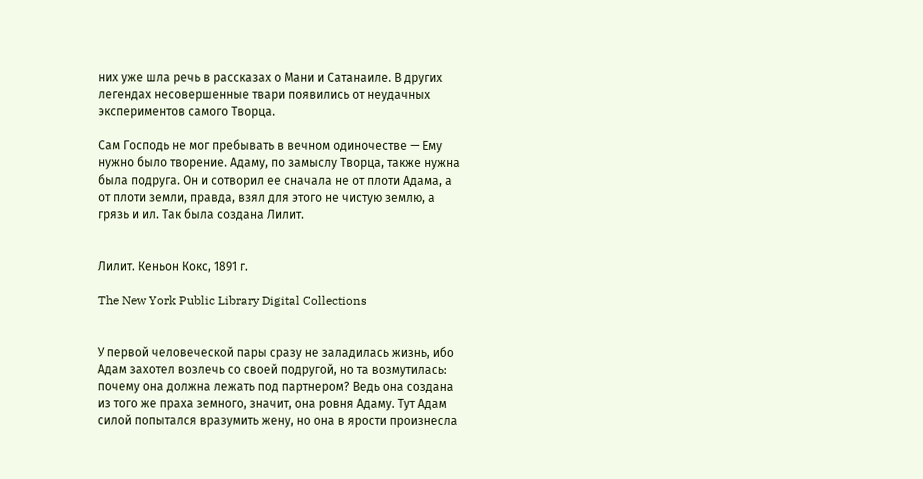них уже шла речь в рассказах о Мани и Сатанаиле. В других легендах несовершенные твари появились от неудачных экспериментов самого Творца.

Сам Господь не мог пребывать в вечном одиночестве — Ему нужно было творение. Адаму, по замыслу Творца, также нужна была подруга. Он и сотворил ее сначала не от плоти Адама, а от плоти земли, правда, взял для этого не чистую землю, а грязь и ил. Так была создана Лилит.


Лилит. Кеньон Кокс, 1891 г.

The New York Public Library Digital Collections


У первой человеческой пары сразу не заладилась жизнь, ибо Адам захотел возлечь со своей подругой, но та возмутилась: почему она должна лежать под партнером? Ведь она создана из того же праха земного, значит, она ровня Адаму. Тут Адам силой попытался вразумить жену, но она в ярости произнесла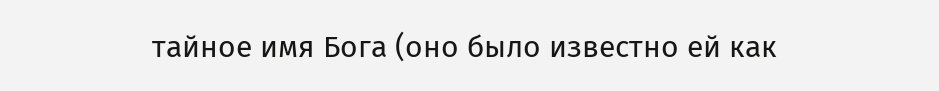тайное имя Бога (оно было известно ей как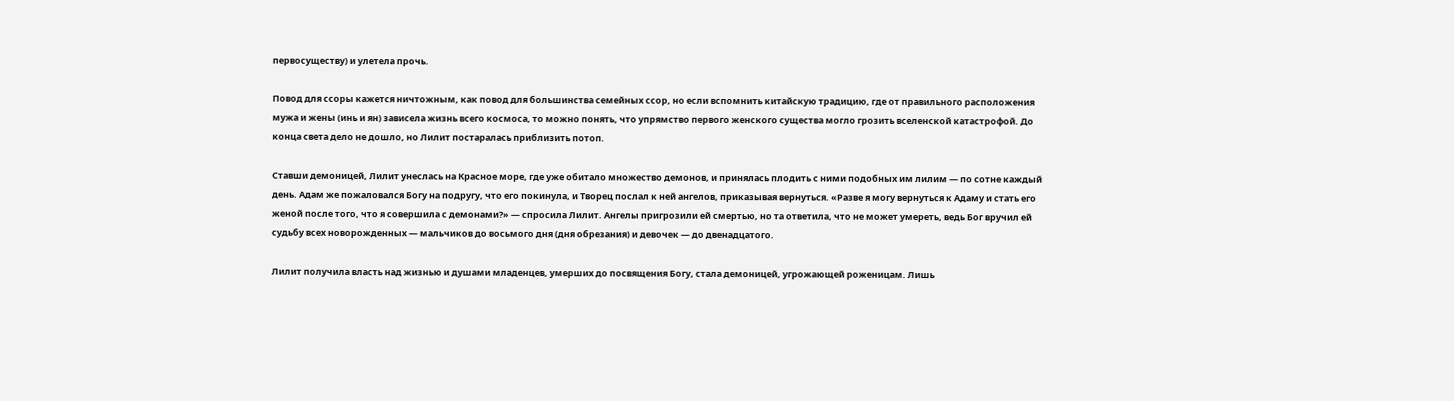первосуществу) и улетела прочь.

Повод для ссоры кажется ничтожным, как повод для большинства семейных ссор, но если вспомнить китайскую традицию, где от правильного расположения мужа и жены (инь и ян) зависела жизнь всего космоса, то можно понять, что упрямство первого женского существа могло грозить вселенской катастрофой. До конца света дело не дошло, но Лилит постаралась приблизить потоп.

Ставши демоницей, Лилит унеслась на Красное море, где уже обитало множество демонов, и принялась плодить с ними подобных им лилим — по сотне каждый день. Адам же пожаловался Богу на подругу, что его покинула, и Творец послал к ней ангелов, приказывая вернуться. «Разве я могу вернуться к Адаму и стать его женой после того, что я совершила с демонами?» — спросила Лилит. Ангелы пригрозили ей смертью, но та ответила, что не может умереть, ведь Бог вручил ей судьбу всех новорожденных — мальчиков до восьмого дня (дня обрезания) и девочек — до двенадцатого.

Лилит получила власть над жизнью и душами младенцев, умерших до посвящения Богу, стала демоницей, угрожающей роженицам. Лишь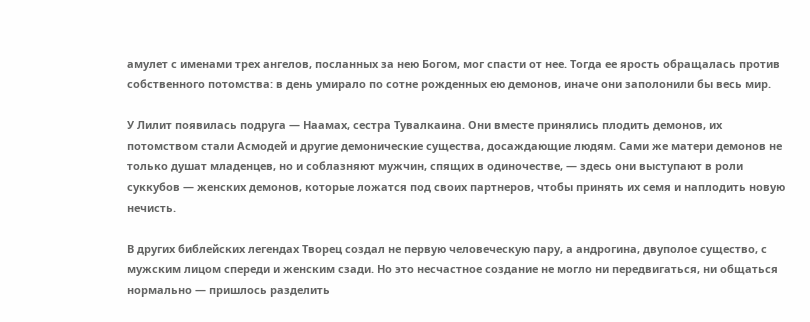амулет с именами трех ангелов, посланных за нею Богом, мог спасти от нее. Тогда ее ярость обращалась против собственного потомства: в день умирало по сотне рожденных ею демонов, иначе они заполонили бы весь мир.

У Лилит появилась подруга — Наамах, сестра Тувалкаина. Они вместе принялись плодить демонов, их потомством стали Асмодей и другие демонические существа, досаждающие людям. Сами же матери демонов не только душат младенцев, но и соблазняют мужчин, спящих в одиночестве, — здесь они выступают в роли суккубов — женских демонов, которые ложатся под своих партнеров, чтобы принять их семя и наплодить новую нечисть.

В других библейских легендах Творец создал не первую человеческую пару, а андрогина, двуполое существо, с мужским лицом спереди и женским сзади. Но это несчастное создание не могло ни передвигаться, ни общаться нормально — пришлось разделить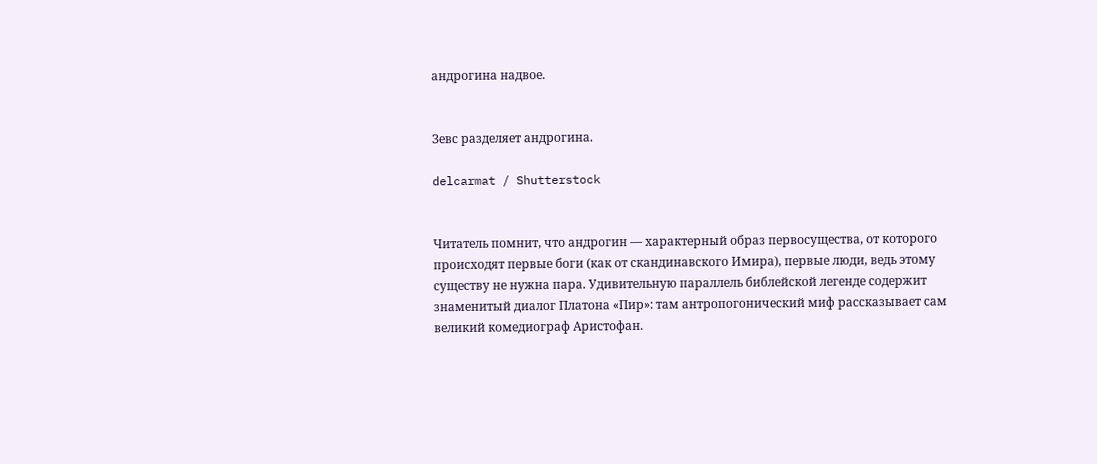андрогина надвое.


Зевс разделяет андрогина.

delcarmat / Shutterstock


Читатель помнит, что андрогин — характерный образ первосущества, от которого происходят первые боги (как от скандинавского Имира), первые люди, ведь этому существу не нужна пара. Удивительную параллель библейской легенде содержит знаменитый диалог Платона «Пир»: там антропогонический миф рассказывает сам великий комедиограф Аристофан.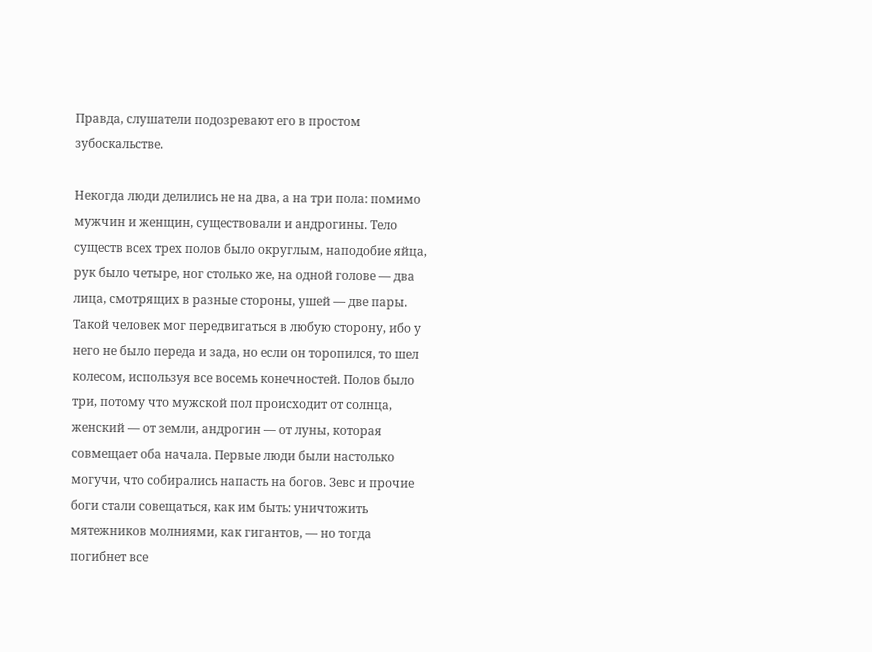Правда, слушатели подозревают его в простом зубоскальстве.

Некогда люди делились не на два, а на три пола: помимо мужчин и женщин, существовали и андрогины. Тело существ всех трех полов было округлым, наподобие яйца, рук было четыре, ног столько же, на одной голове — два лица, смотрящих в разные стороны, ушей — две пары. Такой человек мог передвигаться в любую сторону, ибо у него не было переда и зада, но если он торопился, то шел колесом, используя все восемь конечностей. Полов было три, потому что мужской пол происходит от солнца, женский — от земли, андрогин — от луны, которая совмещает оба начала. Первые люди были настолько могучи, что собирались напасть на богов. Зевс и прочие боги стали совещаться, как им быть: уничтожить мятежников молниями, как гигантов, — но тогда погибнет все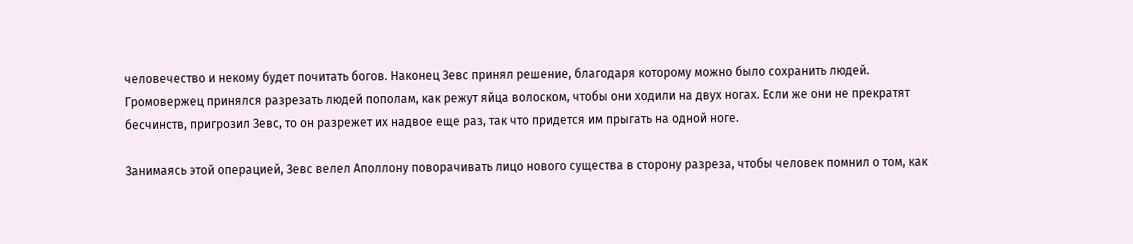человечество и некому будет почитать богов. Наконец Зевс принял решение, благодаря которому можно было сохранить людей. Громовержец принялся разрезать людей пополам, как режут яйца волоском, чтобы они ходили на двух ногах. Если же они не прекратят бесчинств, пригрозил Зевс, то он разрежет их надвое еще раз, так что придется им прыгать на одной ноге.

Занимаясь этой операцией, Зевс велел Аполлону поворачивать лицо нового существа в сторону разреза, чтобы человек помнил о том, как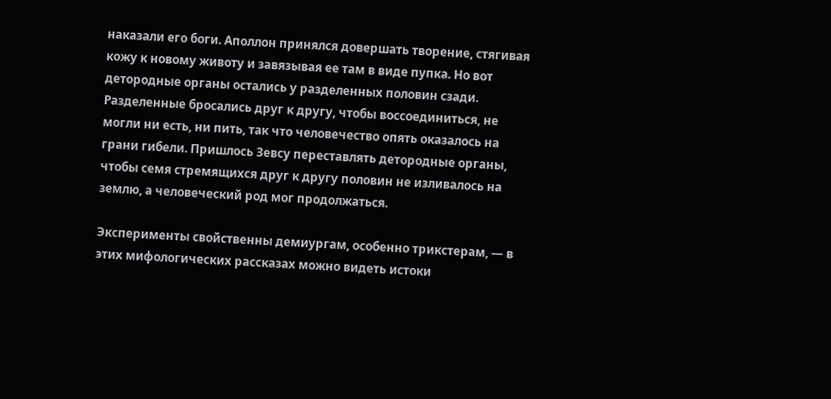наказали его боги. Аполлон принялся довершать творение, стягивая кожу к новому животу и завязывая ее там в виде пупка. Но вот детородные органы остались у разделенных половин сзади. Разделенные бросались друг к другу, чтобы воссоединиться, не могли ни есть, ни пить, так что человечество опять оказалось на грани гибели. Пришлось Зевсу переставлять детородные органы, чтобы семя стремящихся друг к другу половин не изливалось на землю, а человеческий род мог продолжаться.

Эксперименты свойственны демиургам, особенно трикстерам, — в этих мифологических рассказах можно видеть истоки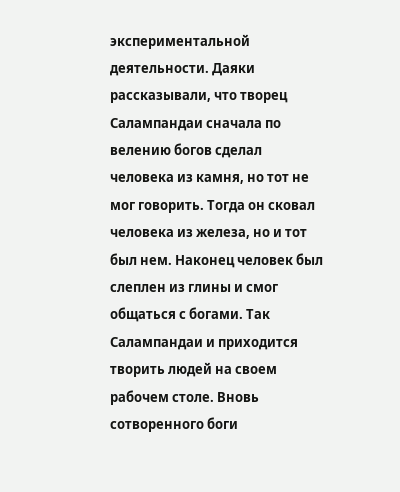экспериментальной деятельности. Даяки рассказывали, что творец Салампандаи сначала по велению богов сделал человека из камня, но тот не мог говорить. Тогда он сковал человека из железа, но и тот был нем. Наконец человек был слеплен из глины и смог общаться с богами. Так Салампандаи и приходится творить людей на своем рабочем столе. Вновь сотворенного боги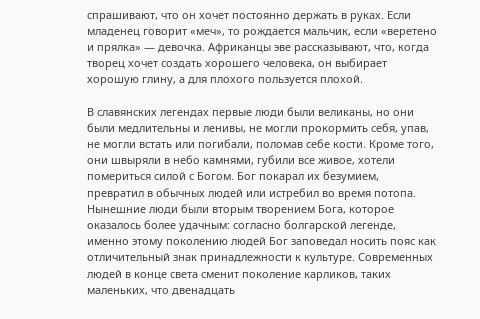спрашивают, что он хочет постоянно держать в руках. Если младенец говорит «меч», то рождается мальчик, если «веретено и прялка» — девочка. Африканцы эве рассказывают, что, когда творец хочет создать хорошего человека, он выбирает хорошую глину, а для плохого пользуется плохой.

В славянских легендах первые люди были великаны, но они были медлительны и ленивы, не могли прокормить себя, упав, не могли встать или погибали, поломав себе кости. Кроме того, они швыряли в небо камнями, губили все живое, хотели помериться силой с Богом. Бог покарал их безумием, превратил в обычных людей или истребил во время потопа. Нынешние люди были вторым творением Бога, которое оказалось более удачным: согласно болгарской легенде, именно этому поколению людей Бог заповедал носить пояс как отличительный знак принадлежности к культуре. Современных людей в конце света сменит поколение карликов, таких маленьких, что двенадцать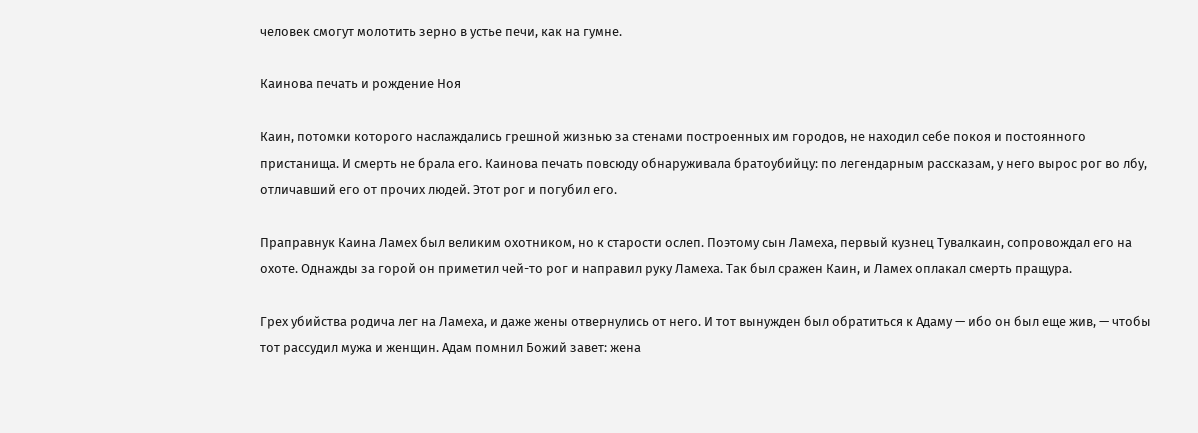человек смогут молотить зерно в устье печи, как на гумне.

Каинова печать и рождение Ноя

Каин, потомки которого наслаждались грешной жизнью за стенами построенных им городов, не находил себе покоя и постоянного пристанища. И смерть не брала его. Каинова печать повсюду обнаруживала братоубийцу: по легендарным рассказам, у него вырос рог во лбу, отличавший его от прочих людей. Этот рог и погубил его.

Праправнук Каина Ламех был великим охотником, но к старости ослеп. Поэтому сын Ламеха, первый кузнец Тувалкаин, сопровождал его на охоте. Однажды за горой он приметил чей-то рог и направил руку Ламеха. Так был сражен Каин, и Ламех оплакал смерть пращура.

Грех убийства родича лег на Ламеха, и даже жены отвернулись от него. И тот вынужден был обратиться к Адаму — ибо он был еще жив, — чтобы тот рассудил мужа и женщин. Адам помнил Божий завет: жена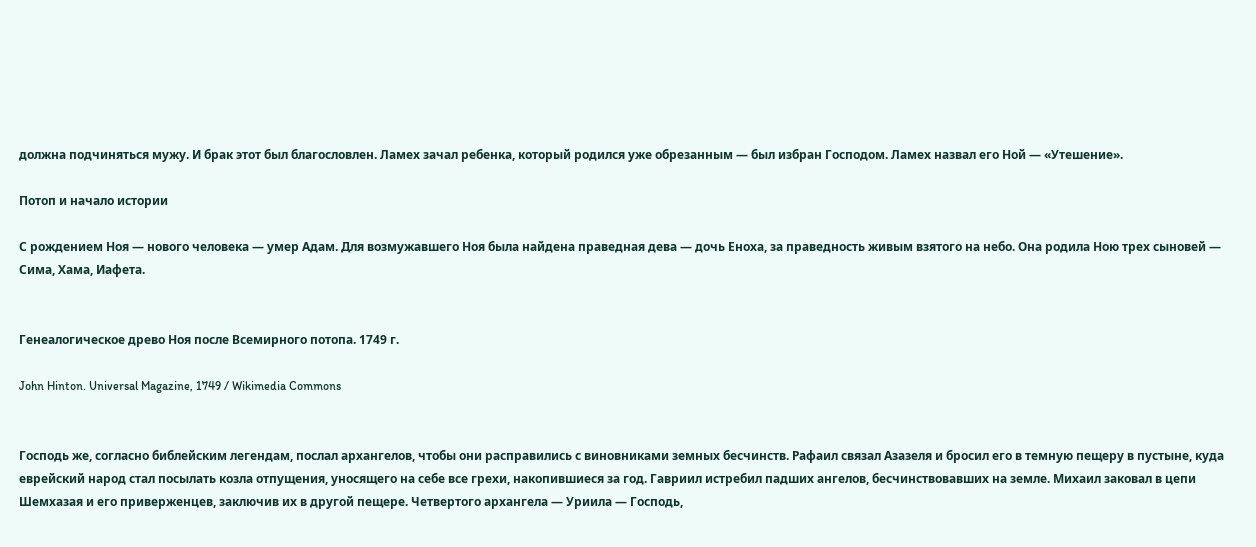должна подчиняться мужу. И брак этот был благословлен. Ламех зачал ребенка, который родился уже обрезанным — был избран Господом. Ламех назвал его Ной — «Утешение».

Потоп и начало истории

С рождением Ноя — нового человека — умер Адам. Для возмужавшего Ноя была найдена праведная дева — дочь Еноха, за праведность живым взятого на небо. Она родила Ною трех сыновей — Сима, Хама, Иафета.


Генеалогическое древо Ноя после Всемирного потопа. 1749 г.

John Hinton. Universal Magazine, 1749 / Wikimedia Commons


Господь же, согласно библейским легендам, послал архангелов, чтобы они расправились с виновниками земных бесчинств. Рафаил связал Азазеля и бросил его в темную пещеру в пустыне, куда еврейский народ стал посылать козла отпущения, уносящего на себе все грехи, накопившиеся за год. Гавриил истребил падших ангелов, бесчинствовавших на земле. Михаил заковал в цепи Шемхазая и его приверженцев, заключив их в другой пещере. Четвертого архангела — Уриила — Господь,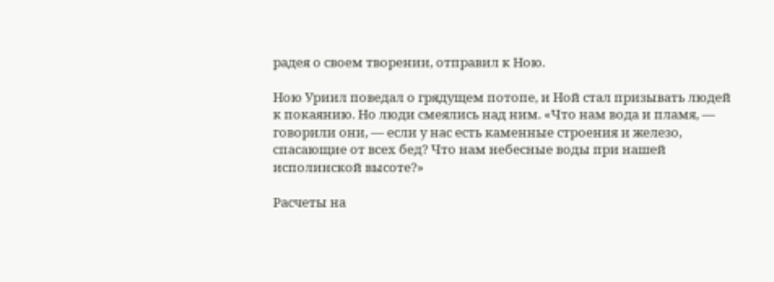радея о своем творении, отправил к Ною.

Ною Уриил поведал о грядущем потопе, и Ной стал призывать людей к покаянию. Но люди смеялись над ним. «Что нам вода и пламя, — говорили они, — если у нас есть каменные строения и железо, спасающие от всех бед? Что нам небесные воды при нашей исполинской высоте?»

Расчеты на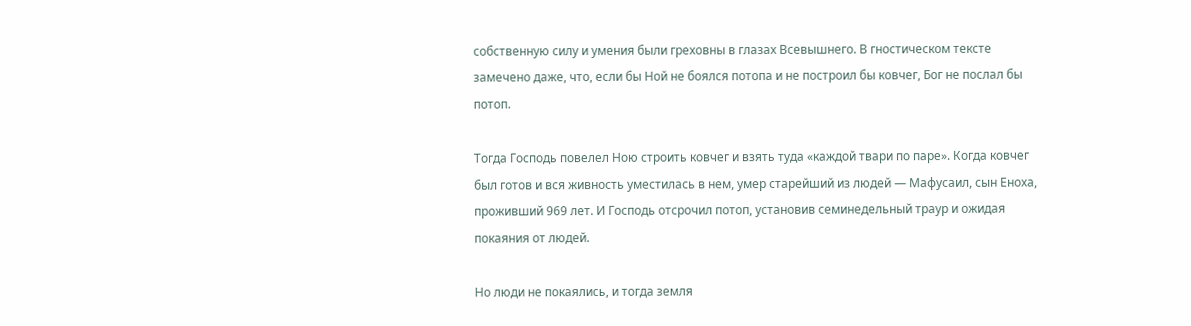собственную силу и умения были греховны в глазах Всевышнего. В гностическом тексте замечено даже, что, если бы Ной не боялся потопа и не построил бы ковчег, Бог не послал бы потоп.

Тогда Господь повелел Ною строить ковчег и взять туда «каждой твари по паре». Когда ковчег был готов и вся живность уместилась в нем, умер старейший из людей — Мафусаил, сын Еноха, проживший 969 лет. И Господь отсрочил потоп, установив семинедельный траур и ожидая покаяния от людей.

Но люди не покаялись, и тогда земля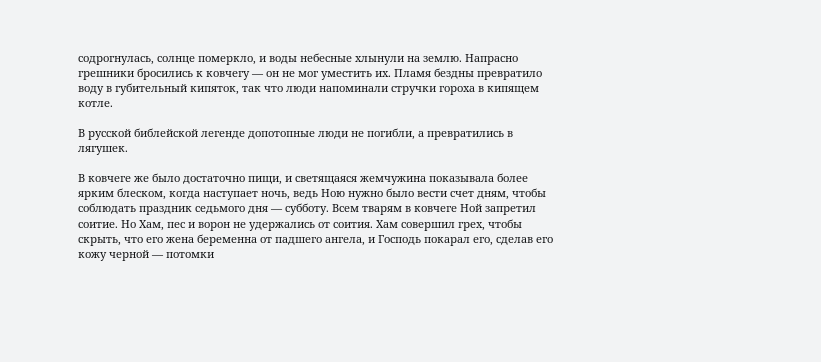содрогнулась, солнце померкло, и воды небесные хлынули на землю. Напрасно грешники бросились к ковчегу — он не мог уместить их. Пламя бездны превратило воду в губительный кипяток, так что люди напоминали стручки гороха в кипящем котле.

В русской библейской легенде допотопные люди не погибли, а превратились в лягушек.

В ковчеге же было достаточно пищи, и светящаяся жемчужина показывала более ярким блеском, когда наступает ночь, ведь Ною нужно было вести счет дням, чтобы соблюдать праздник седьмого дня — субботу. Всем тварям в ковчеге Ной запретил соитие. Но Хам, пес и ворон не удержались от соития. Хам совершил грех, чтобы скрыть, что его жена беременна от падшего ангела, и Господь покарал его, сделав его кожу черной — потомки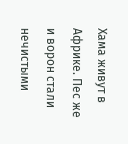Хама живут в Африке. Пес же и ворон стали нечистыми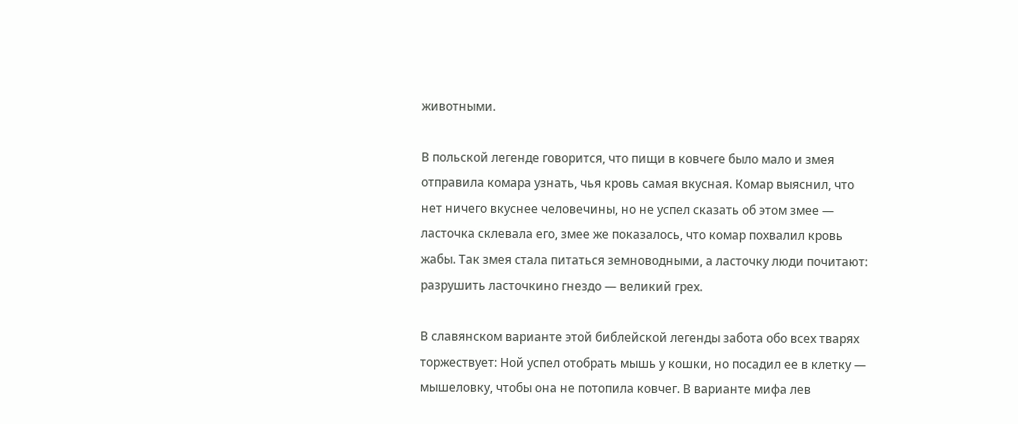животными.

В польской легенде говорится, что пищи в ковчеге было мало и змея отправила комара узнать, чья кровь самая вкусная. Комар выяснил, что нет ничего вкуснее человечины, но не успел сказать об этом змее — ласточка склевала его, змее же показалось, что комар похвалил кровь жабы. Так змея стала питаться земноводными, а ласточку люди почитают: разрушить ласточкино гнездо — великий грех.

В славянском варианте этой библейской легенды забота обо всех тварях торжествует: Ной успел отобрать мышь у кошки, но посадил ее в клетку — мышеловку, чтобы она не потопила ковчег. В варианте мифа лев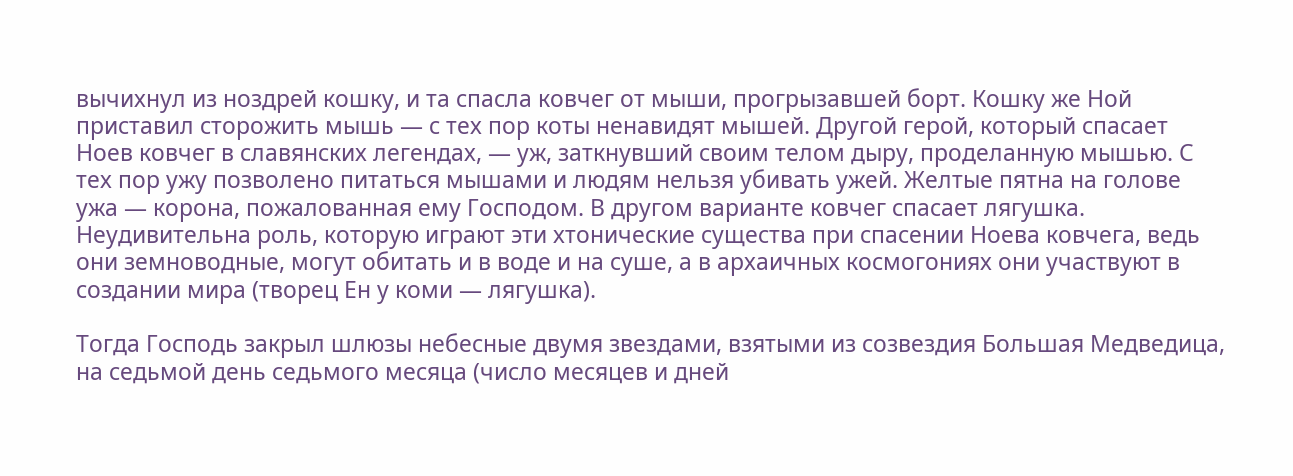вычихнул из ноздрей кошку, и та спасла ковчег от мыши, прогрызавшей борт. Кошку же Ной приставил сторожить мышь — с тех пор коты ненавидят мышей. Другой герой, который спасает Ноев ковчег в славянских легендах, — уж, заткнувший своим телом дыру, проделанную мышью. С тех пор ужу позволено питаться мышами и людям нельзя убивать ужей. Желтые пятна на голове ужа — корона, пожалованная ему Господом. В другом варианте ковчег спасает лягушка. Неудивительна роль, которую играют эти хтонические существа при спасении Ноева ковчега, ведь они земноводные, могут обитать и в воде и на суше, а в архаичных космогониях они участвуют в создании мира (творец Ен у коми — лягушка).

Тогда Господь закрыл шлюзы небесные двумя звездами, взятыми из созвездия Большая Медведица, на седьмой день седьмого месяца (число месяцев и дней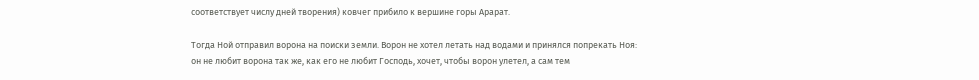соответствует числу дней творения) ковчег прибило к вершине горы Арарат.

Тогда Ной отправил ворона на поиски земли. Ворон не хотел летать над водами и принялся попрекать Ноя: он не любит ворона так же, как его не любит Господь, хочет, чтобы ворон улетел, а сам тем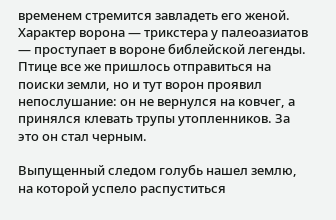временем стремится завладеть его женой. Характер ворона — трикстера у палеоазиатов — проступает в вороне библейской легенды. Птице все же пришлось отправиться на поиски земли, но и тут ворон проявил непослушание: он не вернулся на ковчег, а принялся клевать трупы утопленников. За это он стал черным.

Выпущенный следом голубь нашел землю, на которой успело распуститься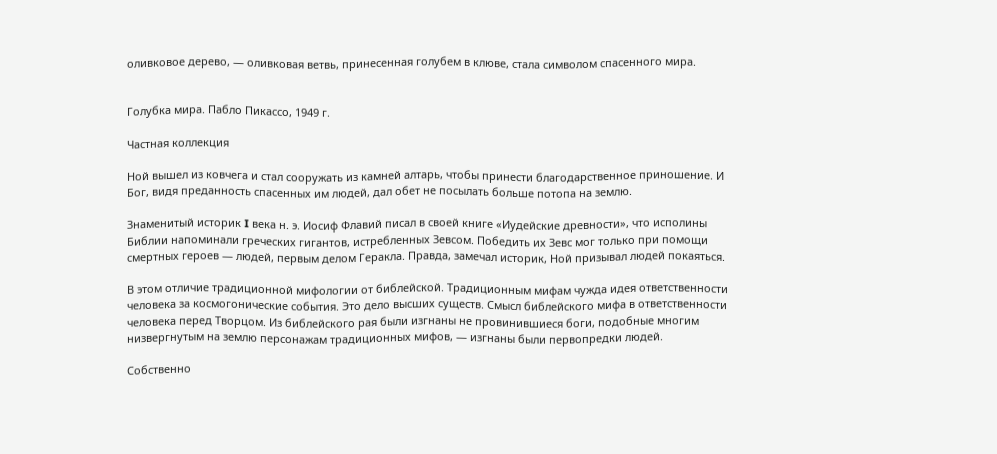оливковое дерево, — оливковая ветвь, принесенная голубем в клюве, стала символом спасенного мира.


Голубка мира. Пабло Пикассо, 1949 г.

Частная коллекция

Ной вышел из ковчега и стал сооружать из камней алтарь, чтобы принести благодарственное приношение. И Бог, видя преданность спасенных им людей, дал обет не посылать больше потопа на землю.

Знаменитый историк I века н. э. Иосиф Флавий писал в своей книге «Иудейские древности», что исполины Библии напоминали греческих гигантов, истребленных Зевсом. Победить их Зевс мог только при помощи смертных героев — людей, первым делом Геракла. Правда, замечал историк, Ной призывал людей покаяться.

В этом отличие традиционной мифологии от библейской. Традиционным мифам чужда идея ответственности человека за космогонические события. Это дело высших существ. Смысл библейского мифа в ответственности человека перед Творцом. Из библейского рая были изгнаны не провинившиеся боги, подобные многим низвергнутым на землю персонажам традиционных мифов, — изгнаны были первопредки людей.

Собственно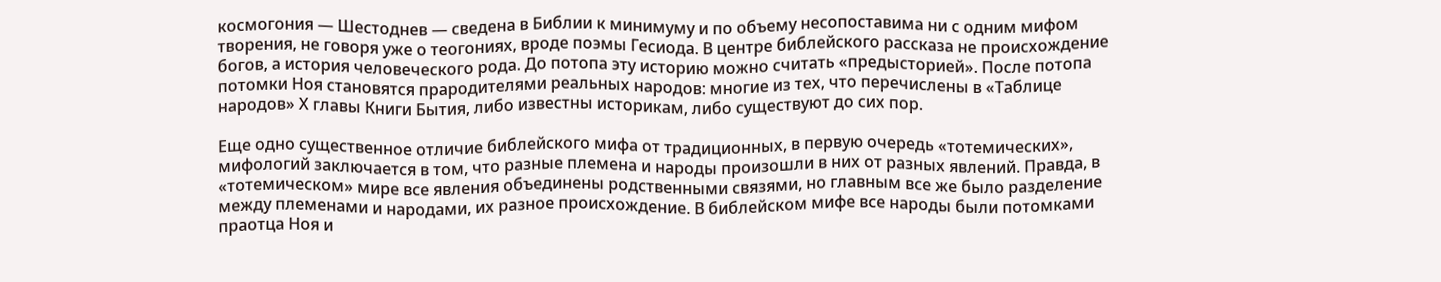космогония — Шестоднев — сведена в Библии к минимуму и по объему несопоставима ни с одним мифом творения, не говоря уже о теогониях, вроде поэмы Гесиода. В центре библейского рассказа не происхождение богов, а история человеческого рода. До потопа эту историю можно считать «предысторией». После потопа потомки Ноя становятся прародителями реальных народов: многие из тех, что перечислены в «Таблице народов» Х главы Книги Бытия, либо известны историкам, либо существуют до сих пор.

Еще одно существенное отличие библейского мифа от традиционных, в первую очередь «тотемических», мифологий заключается в том, что разные племена и народы произошли в них от разных явлений. Правда, в «тотемическом» мире все явления объединены родственными связями, но главным все же было разделение между племенами и народами, их разное происхождение. В библейском мифе все народы были потомками праотца Ноя и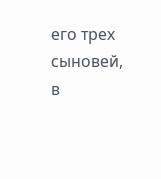его трех сыновей, в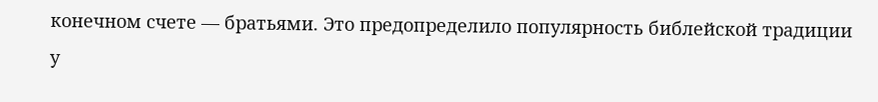конечном счете — братьями. Это предопределило популярность библейской традиции у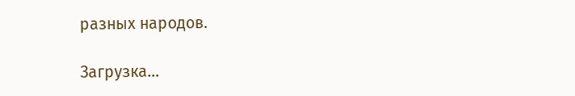разных народов.

Загрузка...